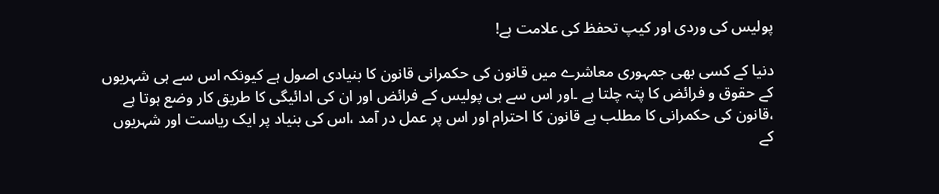پولیس کی وردی اور کیپ تحفظ کی علامت ہے!

دنیا کے کسی بھی جمہوری معاشرے میں قانون کی حکمرانی قانون کا بنیادی اصول ہے کیونکہ اس سے ہی شہریوں کے حقوق و فرائض کا پتہ چلتا ہے ۔اور اس سے ہی پولیس کے فرائض اور ان کی ادائیگی کا طریق کار وضع ہوتا ہے ،قانون کی حکمرانی کا مطلب ہے قانون کا احترام اور اس پر عمل در آمد ،اس کی بنیاد پر ایک ریاست اور شہریوں کے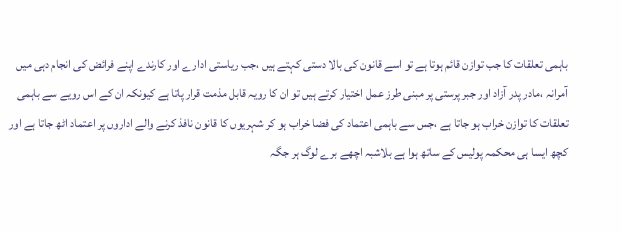باہمی تعلقات کا جب توازن قائم ہوتا ہے تو اسے قانون کی بالا دستی کہتے ہیں ،جب ریاستی ادارے اور کارندے اپنے فرائض کی انجام دہی میں آمرانہ ،مادر پدر آزاد اور جبر پرستی پر مبنی طرز عمل اختیار کرتے ہیں تو ان کا رویہ قابل مذمت قرار پاتا ہے کیونکہ ان کے اس رویے سے باہمی تعلقات کا توازن خراب ہو جاتا ہے ،جس سے باہمی اعتماد کی فضا خراب ہو کر شہریوں کا قانون نافذ کرنے والے اداروں پر اعتماد اٹھ جاتا ہے اور کچھ ایسا ہی محکمہ پولیس کے ساتھ ہوا ہے بلاشبہ اچھے برے لوگ ہر جگہ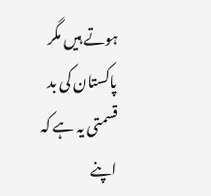ہوتے ہیں مگر پاکستان کی بد قسمتی یہ ہے کہ اپنے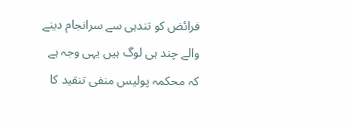فرائض کو تندہی سے سرانجام دینے والے چند ہی لوگ ہیں یہی وجہ ہے کہ محکمہ پولیس منفی تنقید کا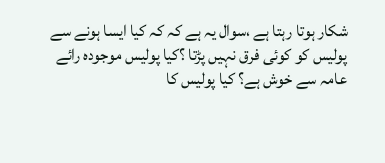شکار ہوتا رہتا ہے ،سوال یہ ہے کہ کہ کیا ایسا ہونے سے پولیس کو کوئی فرق نہیں پڑتا ؟کیا پولیس موجودہ رائے عامہ سے خوش ہے؟ کیا پولیس کا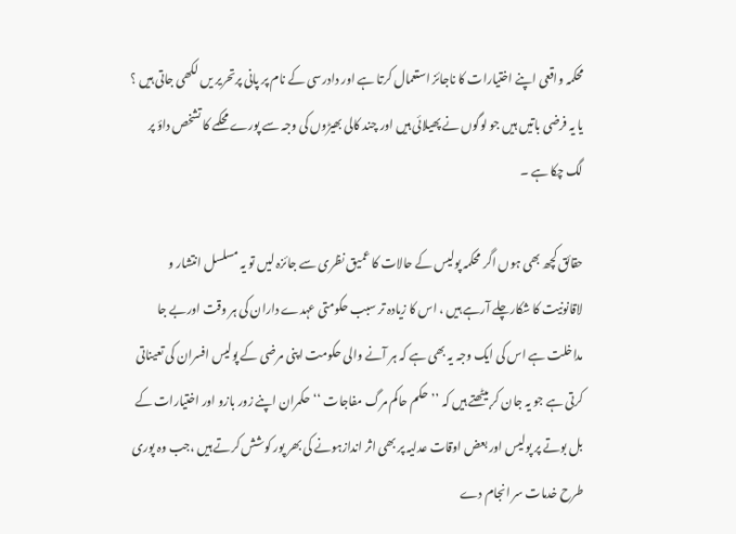محکمہ واقعی اپنے اختیارات کا ناجائز استعمال کرتا ہے اور دادرسی کے نام پر پانی پرتحریر یں لکھی جاتی ہیں ؟ یا یہ فرضی باتیں ہیں جو لوگوں نے پھیلائی ہیں اور چند کالی بھیڑوں کی وجہ سے پورے محکمے کا تشخص داؤ پر لگ چکا ہے ۔

حقائق کچھ بھی ہوں اگر محکمہ پولیس کے حالات کا عمیق نظری سے جائزہ لیں تو یہ مسلسل انتشار و لاقانونیت کا شکارچلے آرہے ہیں ، اس کا زیادہ تر سبب حکومتی عہدے داران کی ہر وقت اوربے جا مداخلت ہے اس کی ایک وجہ یہ بھی ہے کہ ہر آنے والی حکومت اپنی مرضی کے پولیس افسران کی تعیناتی کرتی ہے جو یہ جان کر بیٹھتے ہیں کہ ’’حکم حاکم مرگ مفاجات ‘‘حکمران اپنے زور بازو اور اختیارات کے بل بوتے پر پولیس اور بعض اوقات عدلیہ پر بھی اثر اندازہونے کی بھر پور کوشش کرتے ہیں ،جب وہ پوری طرح خدمات سر انجام دے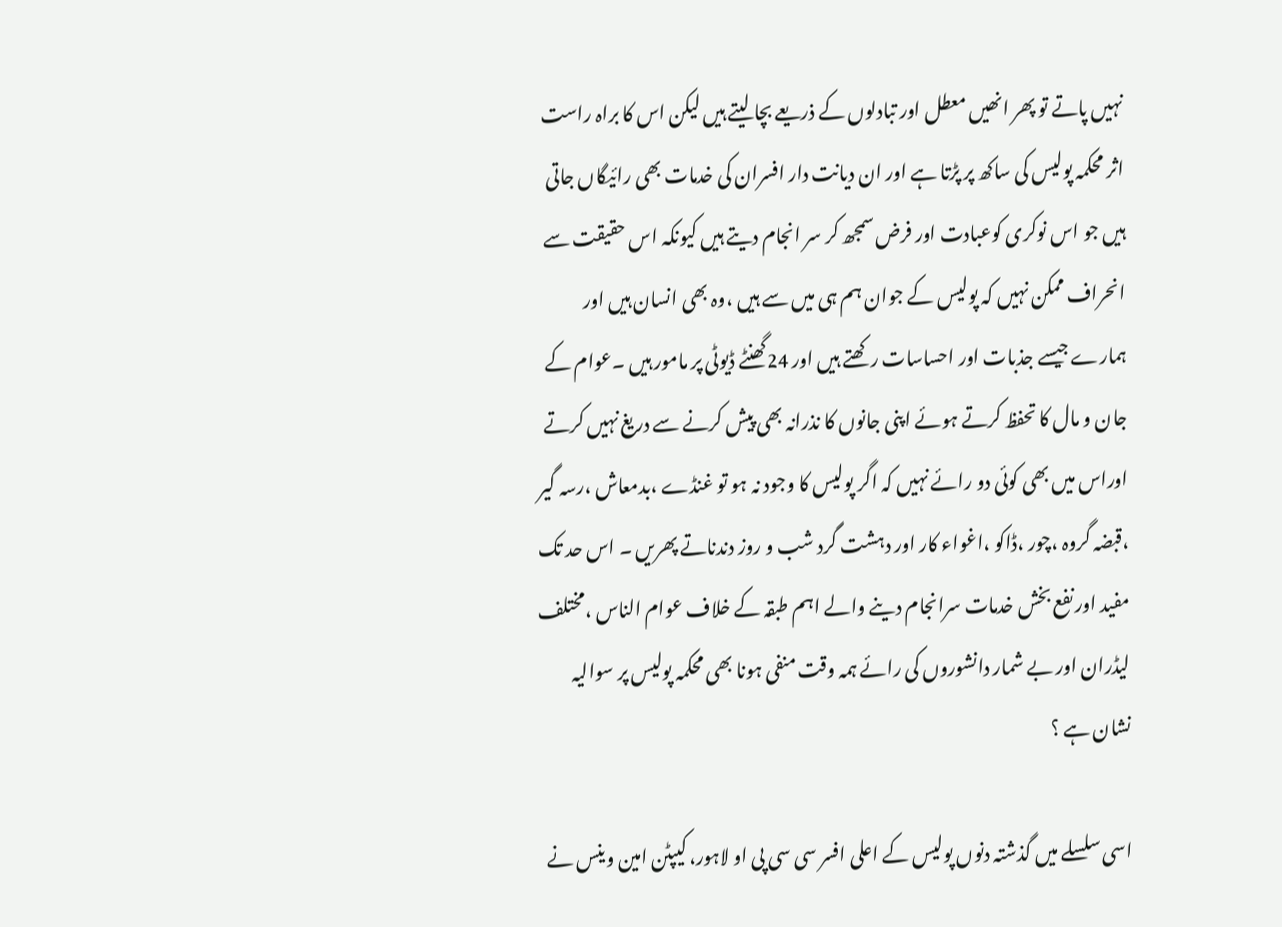نہیں پاتے تو پھر انھیں معطل اور تبادلوں کے ذریعے بچا لیتے ہیں لیکن اس کا براہ راست اثر محکمہ پولیس کی ساکھ پر پڑتا ہے اور ان دیانت دار افسران کی خدمات بھی رائیگاں جاتی ہیں جو اس نوکری کوعبادت اور فرض سمجھ کر سر انجام دیتے ہیں کیونکہ اس حقیقت سے انحراف ممکن نہیں کہ پولیس کے جوان ہم ہی میں سے ہیں ،وہ بھی انسان ہیں اور ہمارے جیسے جذبات اور احساسات رکھتے ہیں اور 24گھنٹے ڈیوٹی پر مامور ہیں ۔عوام کے جان و مال کا تحفظ کرتے ہوئے اپنی جانوں کا نذرانہ بھی پیش کرنے سے دریغ نہیں کرتے اوراس میں بھی کوئی دو رائے نہیں کہ اگر پولیس کا وجود نہ ہو تو غنڈے ،بدمعاش ،رسہ گیر ،قبضہ گروہ ،چور ،ڈاکو ،اغواء کار اور دہشت گرد شب و روز دندناتے پھریں ۔ اس حد تک مفید اور نفع بخش خدمات سرانجام دینے والے اہم طبقہ کے خلاف عوام الناس ،مختلف لیڈران اور بے شمار دانشوروں کی رائے ہمہ وقت منفی ہونا بھی محکمہ پولیس پر سوالیہ نشان ہے ؟

اسی سلسلے میں گذشتہ دنوں پولیس کے اعلی افسر سی سی پی او لاہور، کیپٹن امین وینس نے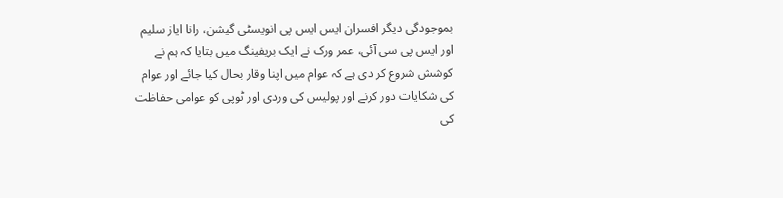بموجودگی دیگر افسران ایس ایس پی انویسٹی گیشن، رانا ایاز سلیم اور ایس پی سی آئی، عمر ورک نے ایک بریفینگ میں بتایا کہ ہم نے کوشش شروع کر دی ہے کہ عوام میں اپنا وقار بحال کیا جائے اور عوام کی شکایات دور کرنے اور پولیس کی وردی اور ٹوپی کو عوامی حفاظت کی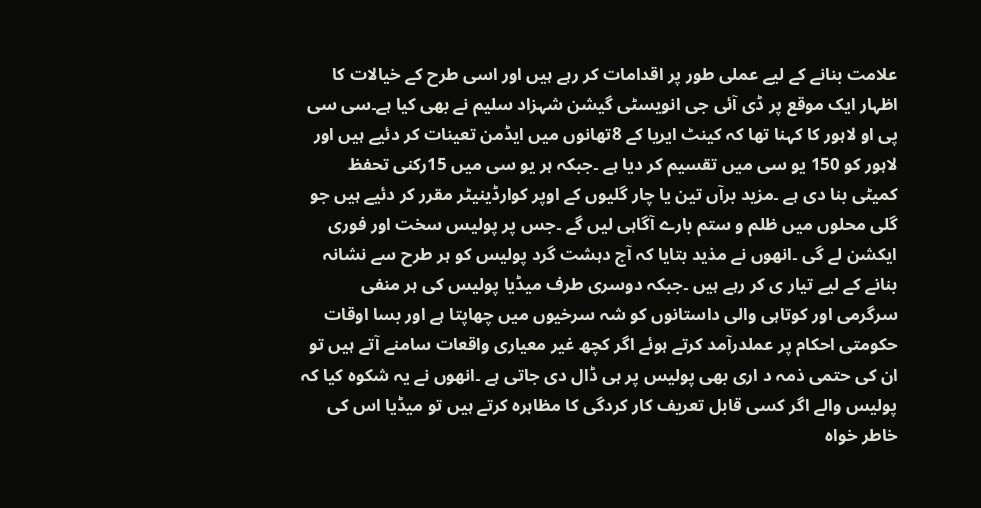علامت بنانے کے لیے عملی طور پر اقدامات کر رہے ہیں اور اسی طرح کے خیالات کا اظہار ایک موقع پر ڈی آئی جی انویسٹی گیشن شہزاد سلیم نے بھی کیا ہے۔سی سی پی او لاہور کا کہنا تھا کہ کینٹ ایریا کے 8تھانوں میں ایڈمن تعینات کر دئیے ہیں اور لاہور کو 150 یو سی میں تقسیم کر دیا ہے ۔جبکہ ہر یو سی میں 15رکنی تحفظ کمیٹی بنا دی ہے ۔مزید برآں تین یا چار گلیوں کے اوپر کوارڈینیٹر مقرر کر دئیے ہیں جو گلی محلوں میں ظلم و ستم بارے آگاہی لیں گے ۔جس پر پولیس سخت اور فوری ایکشن لے گی ۔انھوں نے مذید بتایا کہ آج دہشت گرد پولیس کو ہر طرح سے نشانہ بنانے کے لیے تیار ی کر رہے ہیں ۔جبکہ دوسری طرف میڈیا پولیس کی ہر منفی سرگرمی اور کوتاہی والی داستانوں کو شہ سرخیوں میں چھاپتا ہے اور بسا اوقات حکومتی احکام پر عملدرآمد کرتے ہوئے اگر کچھ غیر معیاری واقعات سامنے آتے ہیں تو ان کی حتمی ذمہ د اری بھی پولیس پر ہی ڈال دی جاتی ہے ۔انھوں نے یہ شکوہ کیا کہ پولیس والے اگر کسی قابل تعریف کار کردگی کا مظاہرہ کرتے ہیں تو میڈیا اس کی خاطر خواہ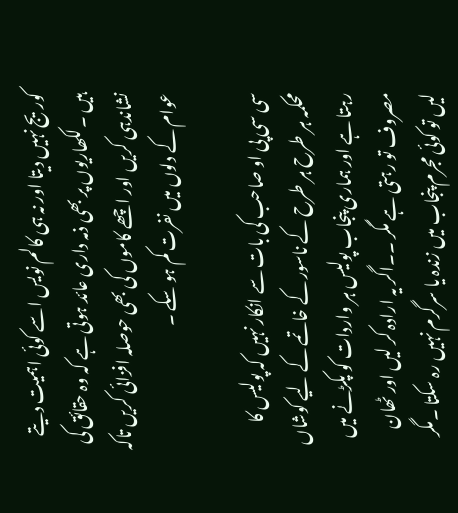کوریج نہیں دیتا اور نہ ہی کالم نویس اسے کوئی اہمیت دیتے ہیں ۔لکھاریوں پر بھی ذمہ داری عائد ہوتی ہے کہ وہ حقائق کی نشاندہی کریں اور اچھے کاموں کی بھی حوصلہ افزائی کریں تاکہ عوام کے دلوں میں نفرت کم ہو سکے ۔

سی سی پی او صاحب کی بات سے انکار نہیں کہ پولیس کا محکمہ ہر طرح ہر طرح کے ناسور کے خاتمے کے لیے کوشاں رہتا ہے اور ہماری پنجاب پولیس ہر واردات کو پکڑنے میں مصروف تو رہتی ہے مگر ۔۔اگر یہ ارادہ کر لیں اور ٹھان لیں تو کوئی مجرم پنجاب میں زندہ یا سرگرم نہیں رہ سکتا ۔مگر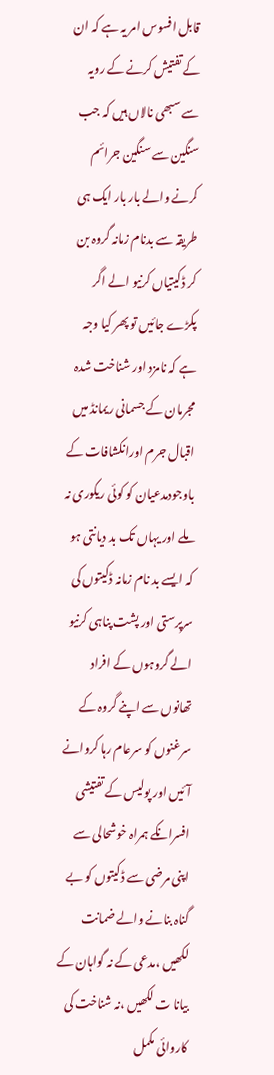قابل افسوس امر یہ ہے کہ ان کے تفتیش کرنے کے رویہ سے سبھی نالاں ہیں کہ جب سنگین سے سنگین جرائم کرنے والے بار بار ایک ہی طریقہ سے بدنام زمانہ گروہ بن کر ڈکیتیاں کرنیو الے اگر پکڑے جائیں تو پھر کیا وجہ ہے کہ نامزد اور شناخت شدہ مجرمان کے جسمانی ریمانڈ میں اقبال جرم اورانکشافات کے باوجودمدعیان کو کوئی ریکوری نہ ملے اور یہاں تک بد دیانتی ہو کہ ایسے بد نام زمانہ ڈکیتوں کی سرپرستی اور پشت پناہی کرنیو الے گروہوں کے افراد تھانوں سے اپنے گروہ کے سرغنوں کو سرعام رہا کروانے آئیں اور پولیس کے تفتیشی افسرانکے ہمراہ خوشحالی سے اپنی مرضی سے ڈکیتوں کو بے گناہ بنانے والے ضمانت لکھیں ،مدعی کے نہ گواہان کے بیانا ت لکھیں ،نہ شناخت کی کاروائی مکمل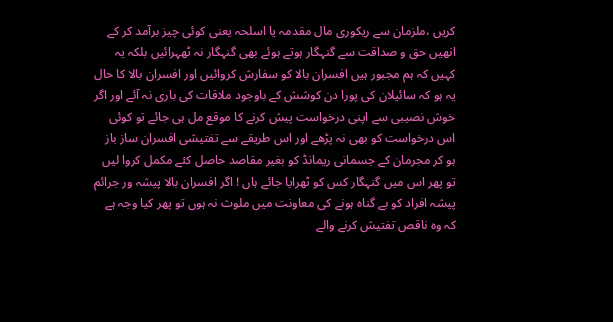کریں ،ملزمان سے ریکوری مال مقدمہ یا اسلحہ یعنی کوئی چیز برآمد کر کے انھیں حق و صداقت سے گنہگار ہوتے ہوئے بھی گنہگار نہ ٹھہرائیں بلکہ یہ کہیں کہ ہم مجبور ہیں افسران بالا کو سفارش کروائیں اور افسران بالا کا حال یہ ہو کہ سائیلان کی پورا دن کوشش کے باوجود ملاقات کی باری نہ آئے اور اگر خوش نصیبی سے اپنی درخواست پیش کرنے کا موقع مل ہی جائے تو کوئی اس درخواست کو بھی نہ پڑھے اور اس طریقے سے تفتیشی افسران ساز باز ہو کر مجرمان کے جسمانی ریمانڈ کو بغیر مقاصد حاصل کئے مکمل کروا لیں تو پھر اس میں گنہگار کس کو ٹھرایا جائے ہاں ! اگر افسران بالا پیشہ ور جرائم پیشہ افراد کو بے گناہ ہونے کی معاونت میں ملوث نہ ہوں تو پھر کیا وجہ ہے کہ وہ ناقص تفتیش کرنے والے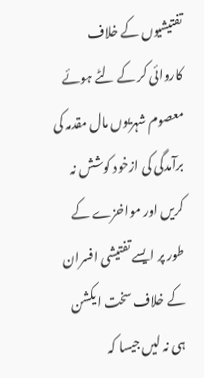تفتیشیوں کے خلاف کاروائی کر کے لٹے ہوئے معصوم شہریوں مال مقدمہ کی برآمدگی کی ازخود کوشش نہ کریں اور مواخزے کے طور پر ایسے تفتیشی افسران کے خلاف سخت ایکشن ہی نہ لیں جیسا کہ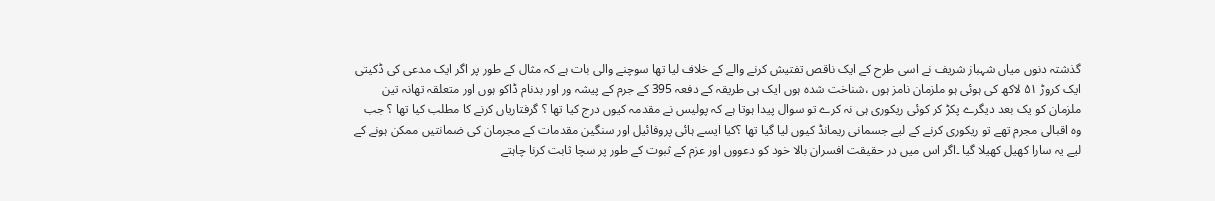گذشتہ دنوں میاں شہباز شریف نے اسی طرح کے ایک ناقص تفتیش کرنے والے کے خلاف لیا تھا سوچنے والی بات ہے کہ مثال کے طور پر اگر ایک مدعی کی ڈکیتی ایک کروڑ ۵۱ لاکھ کی ہوئی ہو ملزمان نامز ہوں ،شناخت شدہ ہوں ایک ہی طریقہ کے دفعہ 395 کے جرم کے پیشہ ور اور بدنام ڈاکو ہوں اور متعلقہ تھانہ تین ملزمان کو یک بعد دیگرے پکڑ کر کوئی ریکوری ہی نہ کرے تو سوال پیدا ہوتا ہے کہ پولیس نے مقدمہ کیوں درج کیا تھا ؟ گرفتاریاں کرنے کا مطلب کیا تھا ؟ جب وہ اقبالی مجرم تھے تو ریکوری کرنے کے لیے جسمانی ریمانڈ کیوں لیا گیا تھا ؟کیا ایسے ہائی پروفائیل اور سنگین مقدمات کے مجرمان کی ضمانتیں ممکن ہونے کے لیے یہ سارا کھیل کھیلا گیا ۔اگر اس میں در حقیقت افسران بالا خود کو دعووں اور عزم کے ثبوت کے طور پر سچا ثابت کرنا چاہتے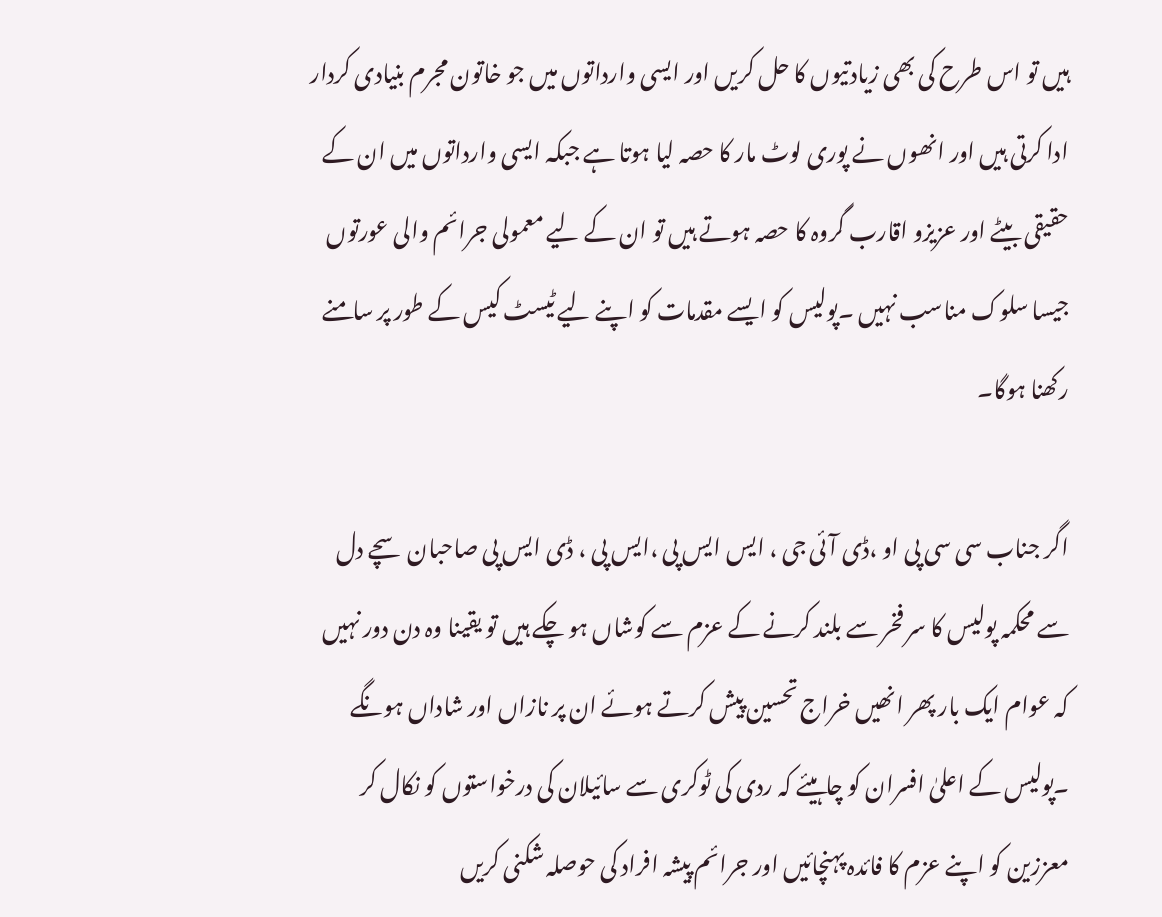ہیں تو اس طرح کی بھی زیادتیوں کا حل کریں اور ایسی وارداتوں میں جو خاتون مجرم بنیادی کردار ادا کرتی ہیں اور انھوں نے پوری لوٹ مار کا حصہ لیا ہوتا ہے جبکہ ایسی وارداتوں میں ان کے حقیقی بیٹے اور عزیزو اقارب گروہ کا حصہ ہوتے ہیں تو ان کے لیے معمولی جرائم والی عورتوں جیسا سلوک مناسب نہیں ۔پولیس کو ایسے مقدمات کو اپنے لیے ٹیسٹ کیس کے طور پر سامنے رکھنا ہوگا۔

اگر جناب سی سی پی او ،ڈی آئی جی ، ایس ایس پی ،ایس پی ، ڈی ایس پی صاحبان سچے دل سے محکمہ پولیس کا سر فخر سے بلند کرنے کے عزم سے کوشاں ہو چکے ہیں تو یقینا وہ دن دور نہیں کہ عوام ایک بار پھر انھیں خراج تحسین پیش کرتے ہوئے ان پر نازاں اور شاداں ہونگے ۔پولیس کے اعلیٰ افسران کو چاہیئے کہ ردی کی ٹوکری سے سائیلان کی درخواستوں کو نکال کر معززین کو اپنے عزم کا فائدہ پہنچائیں اور جرائم پیشہ افراد کی حوصلہ شکنی کریں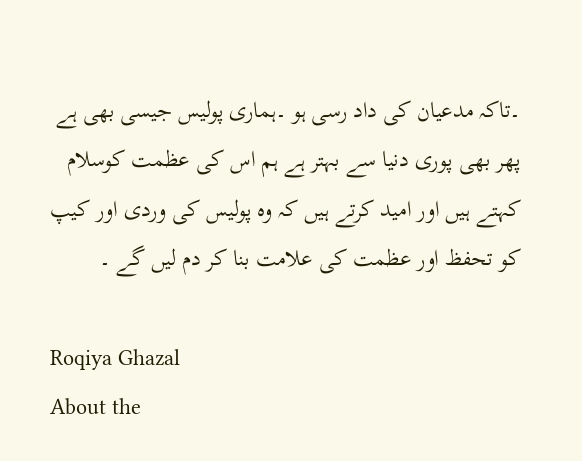۔تاکہ مدعیان کی داد رسی ہو ۔ہماری پولیس جیسی بھی ہے پھر بھی پوری دنیا سے بہتر ہے ہم اس کی عظمت کوسلام کہتے ہیں اور امید کرتے ہیں کہ وہ پولیس کی وردی اور کیپ کو تحفظ اور عظمت کی علامت بنا کر دم لیں گے ۔

Roqiya Ghazal
About the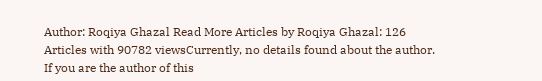Author: Roqiya Ghazal Read More Articles by Roqiya Ghazal: 126 Articles with 90782 viewsCurrently, no details found about the author. If you are the author of this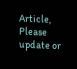Article, Please update or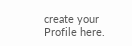create your Profile here.